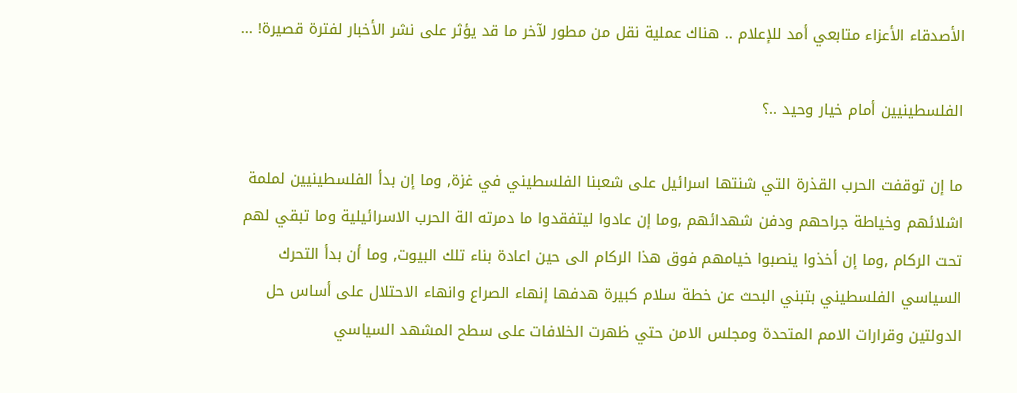الأصدقاء الأعزاء متابعي أمد للإعلام .. هناك عملية نقل من مطور لآخر ما قد يؤثر على نشر الأخبار لفترة قصيرة! ...

الفلسطينيين أمام خيار وحيد ..؟

ما إن توقفت الحرب القذرة التي شنتها اسرائيل على شعبنا الفلسطيني في غزة, وما إن بدأ الفلسطينيين لملمة اشلائهم وخياطة جراحهم ودفن شهدائهم ,وما إن عادوا ليتفقدوا ما دمرته الة الحرب الاسرائيلية وما تبقي لهم تحت الركام ,وما إن أخذوا ينصبوا خيامهم فوق هذا الركام الى حين اعادة بناء تلك البيوت, وما أن بدأ التحرك السياسي الفلسطيني بتبني البحث عن خطة سلام كبيرة هدفها إنهاء الصراع وانهاء الاحتلال على أساس حل الدولتين وقرارات الامم المتحدة ومجلس الامن حتي ظهرت الخلافات على سطح المشهد السياسي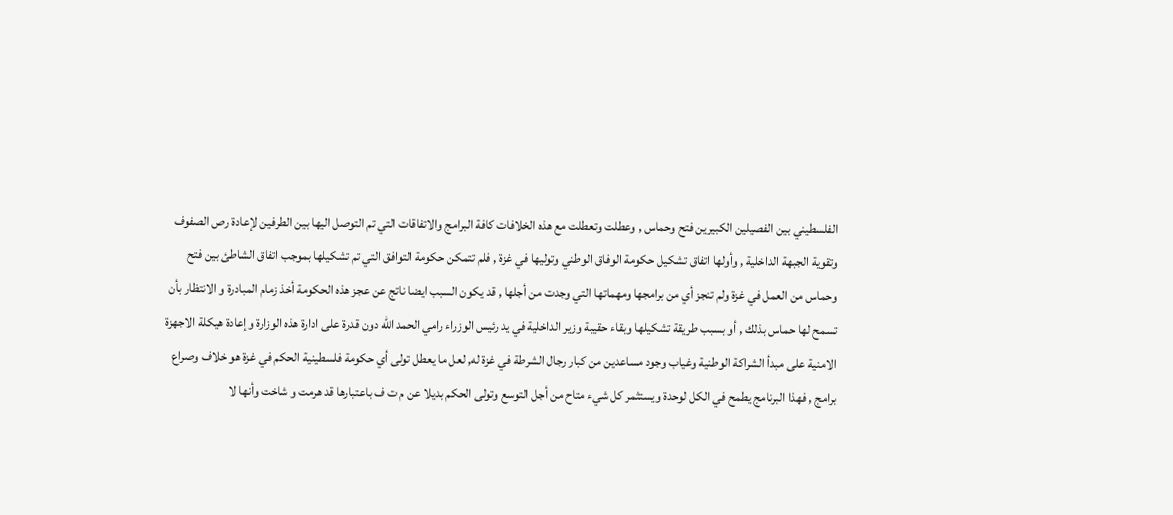الفلسطيني بين الفصيلين الكبيرين فتح وحماس , وعطلت وتعطلت مع هذه الخلافات كافة البرامج والاتفاقات التي تم التوصل اليها بين الطرفين لإعادة رص الصفوف وتقوية الجبهة الداخلية , وأولها اتفاق تشكيل حكومة الوفاق الوطني وتوليها في غزة , فلم تتمكن حكومة التوافق التي تم تشكيلها بموجب اتفاق الشاطئ بين فتح وحماس من العمل في غزة ولم تنجز أي من برامجها ومهماتها التي وجدت من أجلها , قد يكون السبب ايضا ناتج عن عجز هذه الحكومة أخذ زمام المبادرة و الانتظار بأن تسمح لها حماس بذلك , أو بسبب طريقة تشكيلها وبقاء حقيبة وزير الداخلية في يد رئيس الوزراء رامي الحمد الله دون قدرة على ادارة هذه الوزارة وإعادة هيكلة الاجهزة الامنية على مبدأ الشراكة الوطنية وغياب وجود مساعدين من كبار رجال الشرطة في غزة له, لعل ما يعطل تولى أي حكومة فلسطينية الحكم في غزة هو خلاف وصراع برامج , فهذا البرنامج يطمح في الكل لوحدة ويستثمر كل شيء متاح من أجل التوسع وتولى الحكم بديلا عن م ت ف باعتبارها قد هرمت و شاخت وأنها لا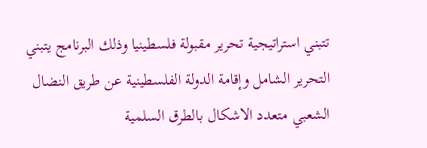تتبني استراتيجية تحرير مقبولة فلسطينيا وذلك البرنامج يتبني التحرير الشامل وإقامة الدولة الفلسطينية عن طريق النضال الشعبي متعدد الاشكال بالطرق السلمية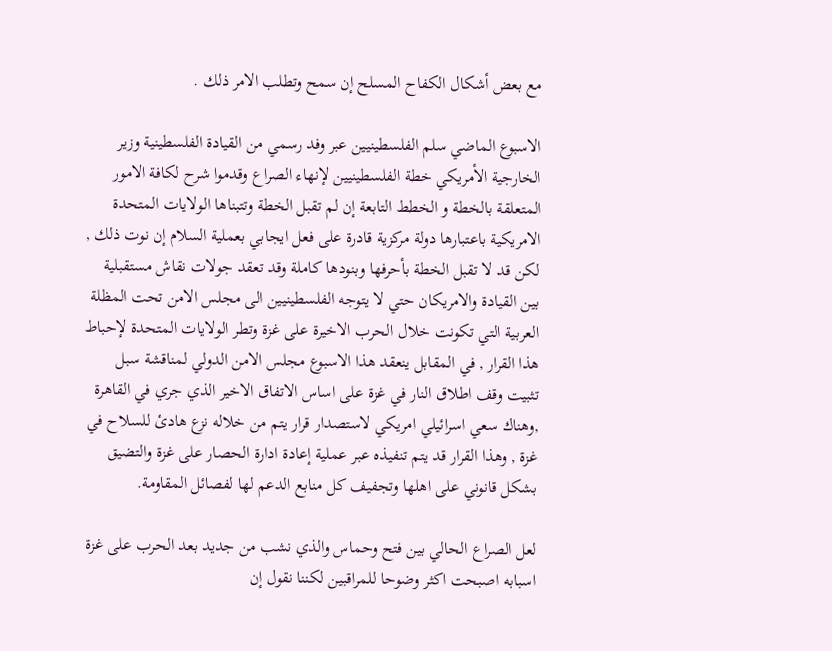مع بعض أشكال الكفاح المسلح إن سمح وتطلب الامر ذلك .

الاسبوع الماضي سلم الفلسطينيين عبر وفد رسمي من القيادة الفلسطينية وزير الخارجية الأمريكي خطة الفلسطينيين لإنهاء الصراع وقدموا شرح لكافة الامور المتعلقة بالخطة و الخطط التابعة إن لم تقبل الخطة وتتبناها الولايات المتحدة الامريكية باعتبارها دولة مركزية قادرة على فعل ايجابي بعملية السلام إن نوت ذلك , لكن قد لا تقبل الخطة بأحرفها وبنودها كاملة وقد تعقد جولات نقاش مستقبلية بين القيادة والامريكان حتي لا يتوجه الفلسطينيين الى مجلس الامن تحت المظلة العربية التي تكونت خلال الحرب الاخيرة على غزة وتطر الولايات المتحدة لإحباط هذا القرار , في المقابل ينعقد هذا الاسبوع مجلس الامن الدولي لمناقشة سبل تثبيت وقف اطلاق النار في غزة على اساس الاتفاق الاخير الذي جري في القاهرة ,وهناك سعي اسرائيلي امريكي لاستصدار قرار يتم من خلاله نزع هادئ للسلاح في غزة , وهذا القرار قد يتم تنفيذه عبر عملية إعادة ادارة الحصار على غزة والتضيق بشكل قانوني على اهلها وتجفيف كل منابع الدعم لها لفصائل المقاومة.

لعل الصراع الحالي بين فتح وحماس والذي نشب من جديد بعد الحرب على غزة اسبابه اصبحت اكثر وضوحا للمراقبين لكننا نقول إن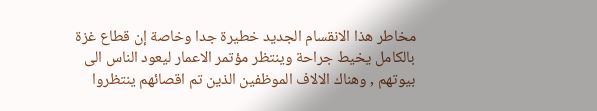مخاطر هذا الانقسام الجديد خطيرة جدا وخاصة إن قطاع غزة بالكامل يخيط جراحة وينتظر مؤتمر الاعمار ليعود الناس الى بيوتهم , وهناك الالاف الموظفين الذين تم اقصائهم ينتظروا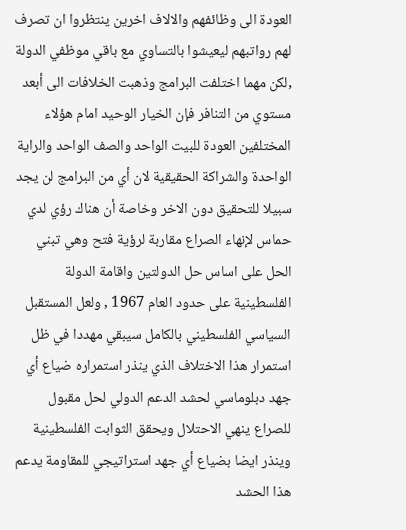العودة الى وظائفهم والالاف اخرين ينتظروا ان تصرف لهم رواتبهم ليعيشوا بالتساوي مع باقي موظفي الدولة ,لكن مهما اختلفت البرامج وذهبت الخلافات الى أبعد مستوي من التنافر فإن الخيار الوحيد امام هؤلاء المختلفين العودة للبيت الواحد والصف الواحد والراية الواحدة والشراكة الحقيقية لان أي من البرامج لن يجد سبيلا للتحقيق دون الاخر وخاصة أن هناك رؤي لدي حماس لإنهاء الصراع مقاربة لرؤية فتح وهي تبني الحل على اساس حل الدولتين واقامة الدولة الفلسطينية على حدود العام 1967 , ولعل المستقبل السياسي الفلسطيني بالكامل سيبقي مهددا في ظل استمرار هذا الاختلاف الذي ينذر استمراره ضياع أي جهد دبلوماسي لحشد الدعم الدولي لحل مقبول للصراع ينهي الاحتلال ويحقق الثوابت الفلسطينية وينذر ايضا بضياع أي جهد استراتيجي للمقاومة يدعم هذا الحشد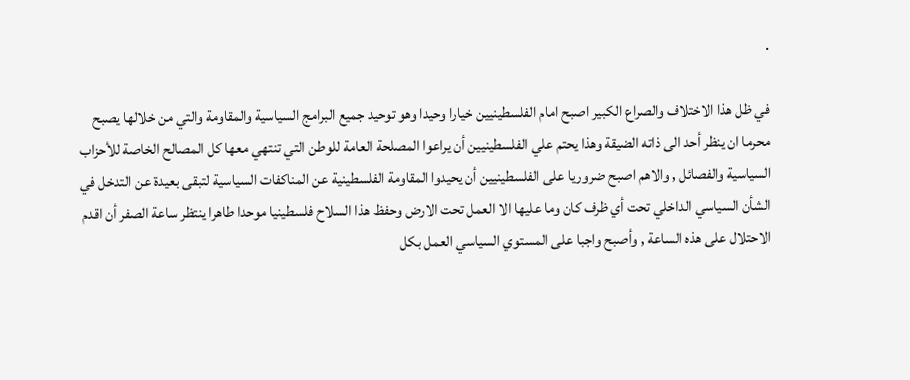.

في ظل هذا الاختلاف والصراع الكبير اصبح امام الفلسطينيين خيارا وحيدا وهو توحيد جميع البرامج السياسية والمقاومة والتي من خلالها يصبح محرما ان ينظر أحد الى ذاته الضيقة وهذا يحتم علي الفلسطينيين أن يراعوا المصلحة العامة للوطن التي تنتهي معها كل المصالح الخاصة للأحزاب السياسية والفصائل , والاهم اصبح ضروريا على الفلسطينيين أن يحيدوا المقاومة الفلسطينية عن المناكفات السياسية لتبقى بعيدة عن التدخل في الشأن السياسي الداخلي تحت أي ظرف كان وما عليها الا العمل تحت الارض وحفظ هذا السلاح فلسطينيا موحدا طاهرا ينتظر ساعة الصفر أن اقدم الاحتلال على هذه الساعة , وأصبح واجبا على المستوي السياسي العمل بكل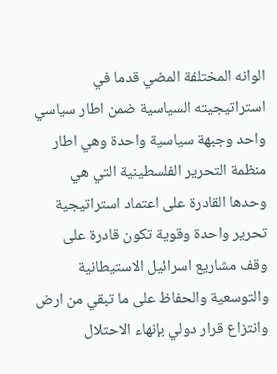الوانه المختلفة المضي قدما في استراتيجيته السياسية ضمن اطار سياسي واحد وجبهة سياسية واحدة وهي اطار منظمة التحرير الفلسطينية التي هي وحدها القادرة على اعتماد استراتيجية تحرير واحدة وقوية تكون قادرة على وقف مشاريع اسرائيل الاستيطانية والتوسعية والحفاظ على ما تبقي من ارض وانتزاع قرار دولي بإنهاء الاحتلال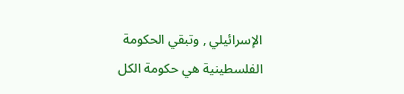الإسرائيلي , وتبقي الحكومة الفلسطينية هي حكومة الكل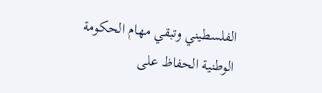الفلسطيني وتبقي مهام الحكومة الوطنية الحفاظ على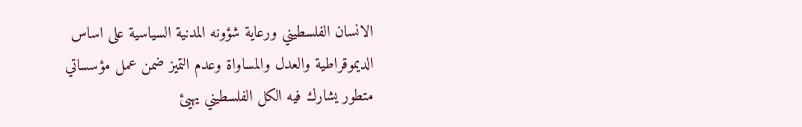الانسان الفلسطيني ورعاية شؤونه المدنية السياسية على اساس الديموقراطية والعدل والمساواة وعدم التميز ضمن عمل مؤسساتي متطور يشارك فيه الكل الفلسطيني يهيئ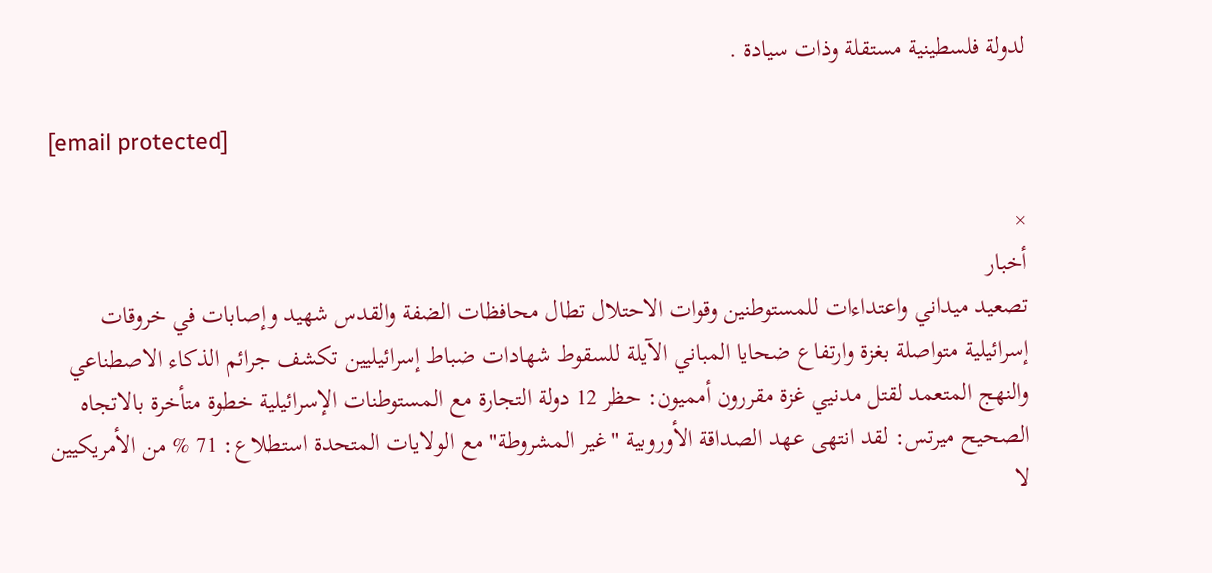لدولة فلسطينية مستقلة وذات سيادة .

[email protected]

×
أخبار
تصعيد ميداني واعتداءات للمستوطنين وقوات الاحتلال تطال محافظات الضفة والقدس شهيد وإصابات في خروقات إسرائيلية متواصلة بغزة وارتفاع ضحايا المباني الآيلة للسقوط شهادات ضباط إسرائيليين تكشف جرائم الذكاء الاصطناعي والنهج المتعمد لقتل مدنيي غزة مقررون أمميون: حظر 12 دولة التجارة مع المستوطنات الإسرائيلية خطوة متأخرة بالاتجاه الصحيح ميرتس: لقد انتهى عهد الصداقة الأوروبية "غير المشروطة" مع الولايات المتحدة استطلاع: 71 % من الأمريكيين لا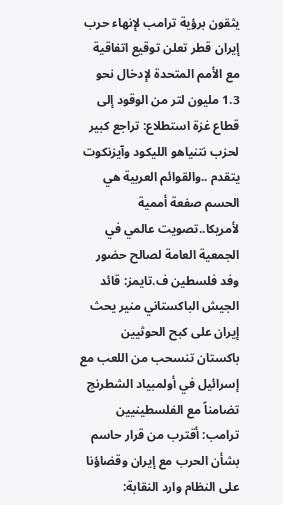يثقون برؤية ترامب لإنهاء حرب إيران قطر تعلن توقيع اتفاقية مع الأمم المتحدة لإدخال نحو 1.3 مليون لتر من الوقود إلى قطاع غزة استطلاع: تراجع كبير لحزب نتنياهو الليكود وآيزنكوت يتقدم ..والقوائم العربية هي الحسم صفعة أممية لأمريكا..تصويت عالمي في الجمعية العامة لصالح حضور وفد فلسطين ف.تايمز: قائد الجيش الباكستاني منير يحث إيران على كبح الحوثيين باكستان تنسحب من اللعب مع إسرائيل في أولمبياد الشطرنج  تضامناً مع الفلسطينيين ترامب: أقترب من قرار حاسم بشأن الحرب مع إيران وقضاؤنا على النظام وارد النقابة: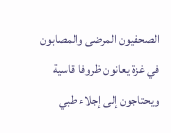الصحفيون المرضى والمصابون في غزة يعانون ظروفا قاسية ويحتاجون إلى إجلاء طبي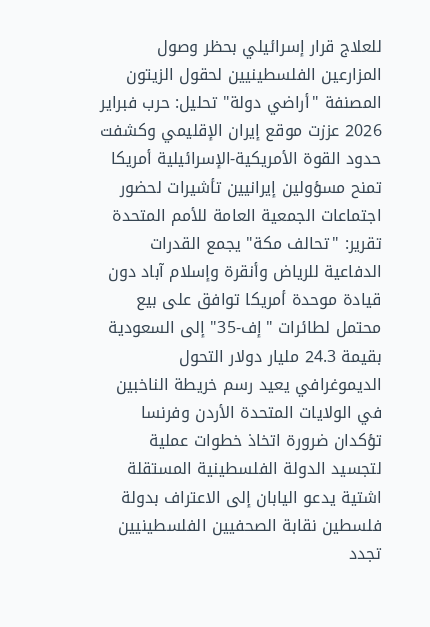للعلاج قرار إسرائيلي بحظر وصول المزارعين الفلسطينيين لحقول الزيتون المصنفة "أراضي دولة" تحليل: حرب فبراير 2026 عززت موقع إيران الإقليمي وكشفت حدود القوة الأمريكية-الإسرائيلية أمريكا تمنح مسؤولين إيرانيين تأشيرات لحضور اجتماعات الجمعية العامة للأمم المتحدة تقرير: "تحالف مكة" يجمع القدرات الدفاعية للرياض وأنقرة وإسلام آباد دون قيادة موحدة أمريكا توافق على بيع محتمل لطائرات "إف-35" إلى السعودية بقيمة 24.3 مليار دولار التحول الديموغرافي يعيد رسم خريطة الناخبين في الولايات المتحدة الأردن وفرنسا تؤكدان ضرورة اتخاذ خطوات عملية لتجسيد الدولة الفلسطينية المستقلة اشتية يدعو اليابان إلى الاعتراف بدولة فلسطين نقابة الصحفيين الفلسطينيين تجدد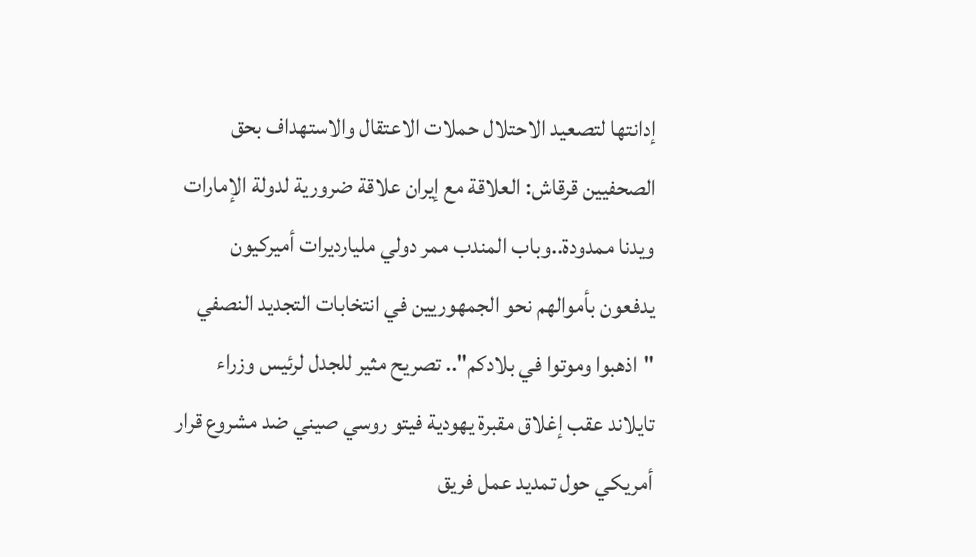إدانتها لتصعيد الاحتلال حملات الاعتقال والاستهداف بحق الصحفيين قرقاش: العلاقة مع إيران علاقة ضرورية لدولة الإمارات ويدنا ممدودة..وباب المندب ممر دولي مليارديرات أميركيون يدفعون بأموالهم نحو الجمهوريين في انتخابات التجديد النصفي "اذهبوا وموتوا في بلادكم".. تصريح مثير للجدل لرئيس وزراء تايلاند عقب إغلاق مقبرة يهودية فيتو روسي صيني ضد مشروع قرار أمريكي حول تمديد عمل فريق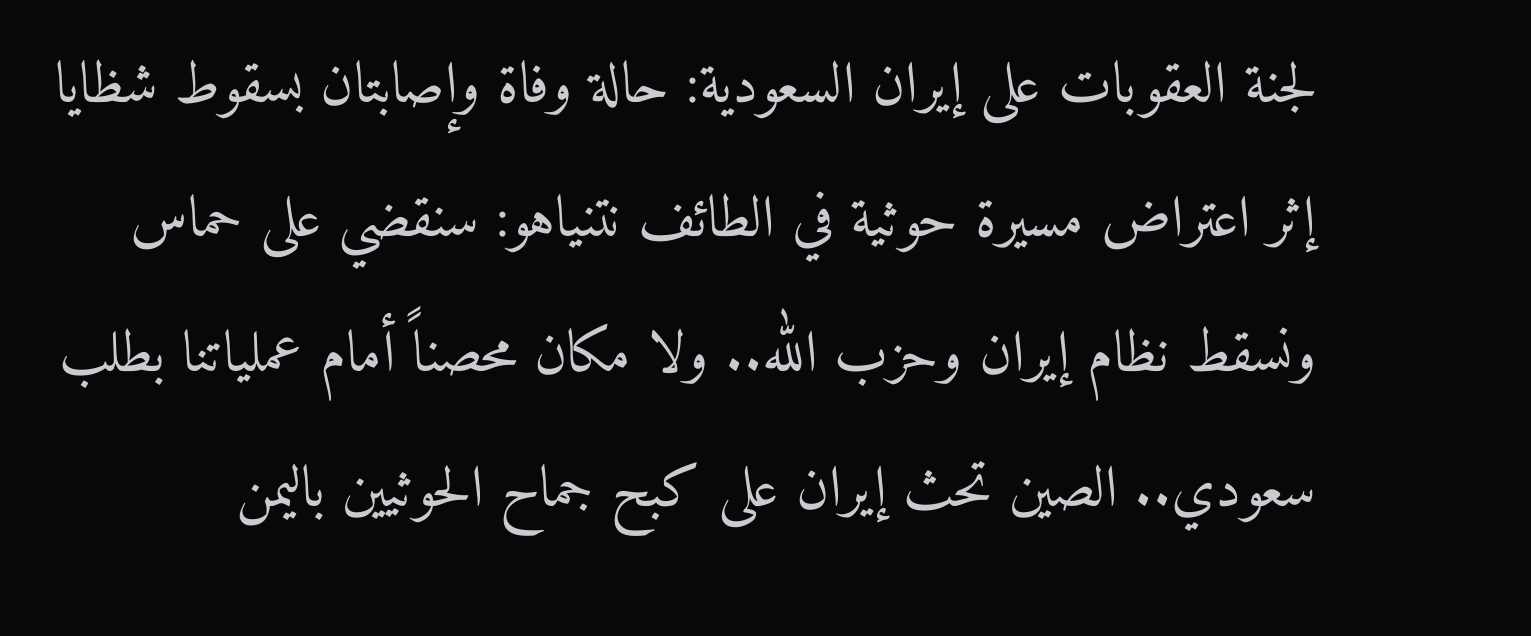لجنة العقوبات على إيران السعودية: حالة وفاة وإصابتان بسقوط شظايا إثر اعتراض مسيرة حوثية في الطائف نتنياهو: سنقضي على حماس ونسقط نظام إيران وحزب الله.. ولا مكان محصناً أمام عملياتنا بطلب سعودي.. الصين تحث إيران على كبح جماح الحوثيين باليمن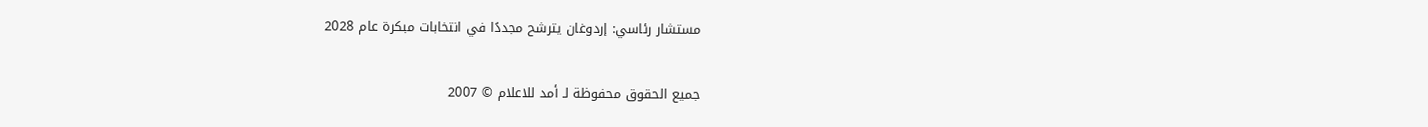مستشار رئاسي: إردوغان يترشح مجددًا في انتخابات مبكرة عام 2028

جميع الحقوق محفوظة لـ أمد للاعلام © 2007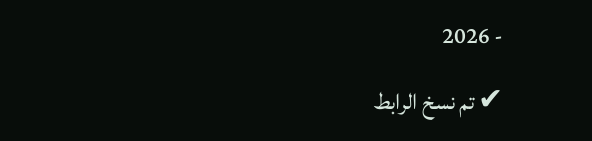- 2026

✔ تم نسخ الرابط